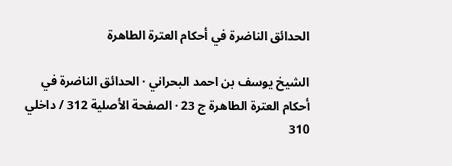الحدائق الناضرة في أحكام العترة الطاهرة

الشيخ يوسف بن احمد البحراني · الحدائق الناضرة في أحكام العترة الطاهرة ج 23 · الصفحة الأصلية 312 / داخلي 310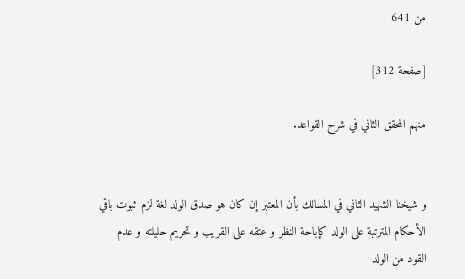من 641

[صفحة 312]

منهم المحقق الثاني في شرح القواعد.


و شيخنا الشهيد الثاني في المسالك بأن المعتبر إن كان هو صدق الولد لغة لزم ثبوت باقي الأحكام المترتبة على الولد كإباحة النظر و عتقه على القريب و تحريم حليلته و عدم القود من الولد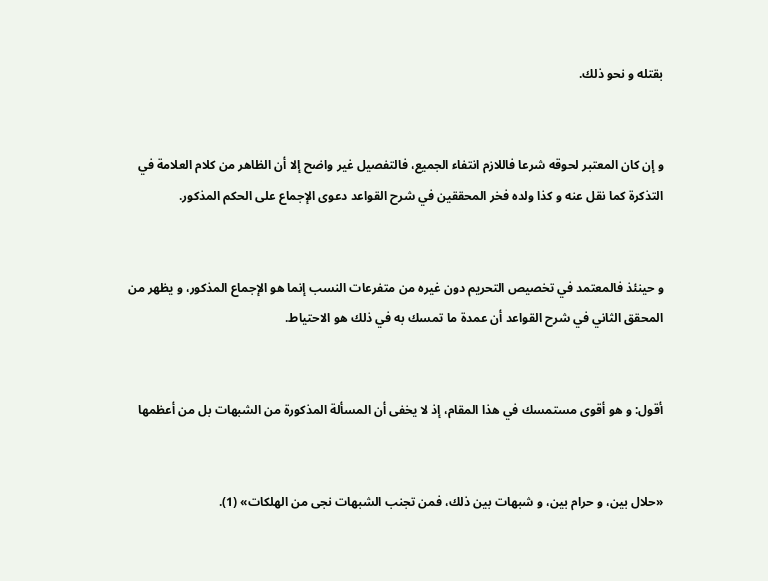بقتله و نحو ذلك.


و إن كان المعتبر لحوقه شرعا فاللازم انتفاء الجميع، فالتفصيل غير واضح إلا أن الظاهر من كلام العلامة في التذكرة كما نقل عنه و كذا ولده فخر المحققين في شرح القواعد دعوى الإجماع على الحكم المذكور.


و حينئذ فالمعتمد في تخصيص التحريم دون غيره من متفرعات النسب إنما هو الإجماع المذكور، و يظهر من المحقق الثاني في شرح القواعد أن عمدة ما تمسك به في ذلك هو الاحتياط.


أقول: و هو أقوى مستمسك في هذا المقام، إذ لا يخفى أن المسألة المذكورة من الشبهات بل من أعظمها


«حلال بين، و حرام بين، و شبهات بين ذلك، فمن تجنب الشبهات نجى من الهلكات» (1).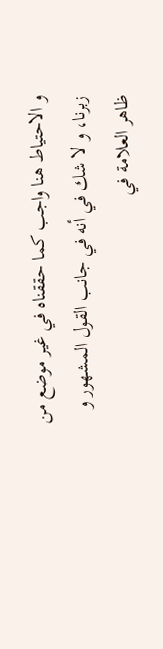و الاحتياط هنا واجب كما حققناه في غير موضع من زبرنا، و لا شك في أنه في جانب القول المشهور و ظاهر العلامة في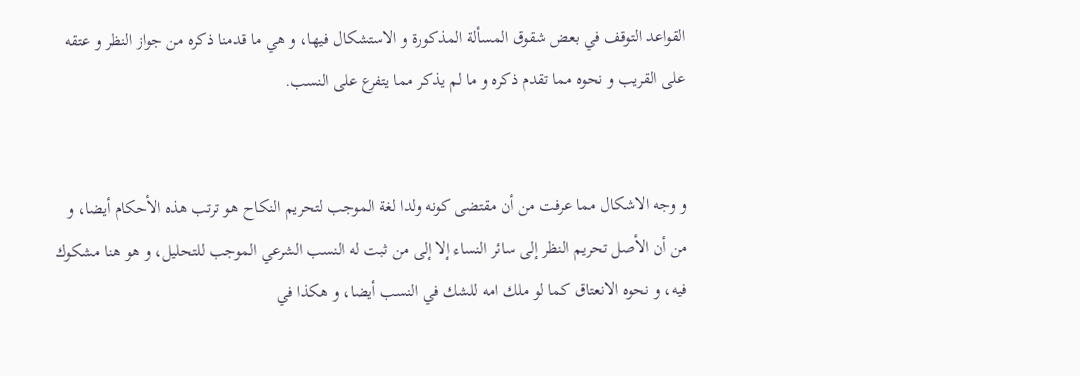القواعد التوقف في بعض شقوق المسألة المذكورة و الاستشكال فيها، و هي ما قدمنا ذكره من جواز النظر و عتقه على القريب و نحوه مما تقدم ذكره و ما لم يذكر مما يتفرع على النسب.


و وجه الاشكال مما عرفت من أن مقتضى كونه ولدا لغة الموجب لتحريم النكاح هو ترتب هذه الأحكام أيضا، و من أن الأصل تحريم النظر إلى سائر النساء إلا إلى من ثبت له النسب الشرعي الموجب للتحليل، و هو هنا مشكوك فيه، و نحوه الانعتاق كما لو ملك امه للشك في النسب أيضا، و هكذا في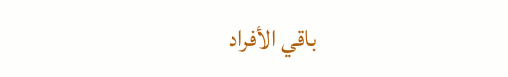باقي الأفراد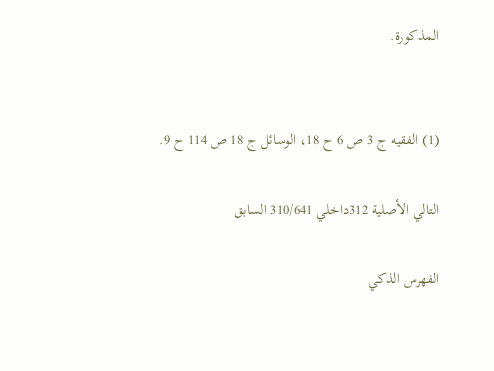المذكورة.


(1) الفقيه ج 3 ص 6 ح 18، الوسائل ج 18 ص 114 ح 9.

التالي الأصلية 312داخلي 310/641 السابق

الفهرس الذكي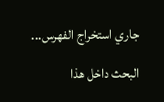جاري استخراج الفهرس...

البحث داخل هذا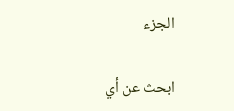الجزء

ابحث عن أي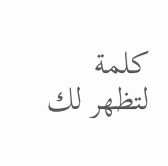كلمة لتظهر لك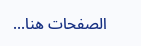الصفحات هنا...